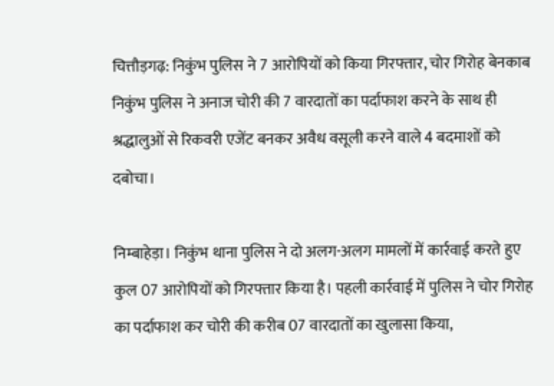चित्तौड़गढ़: निकुंभ पुलिस ने 7 आरोपियों को किया गिरफ्तार, चोर गिरोह बेनकाब
निकुंभ पुलिस ने अनाज चोरी की 7 वारदातों का पर्दाफाश करने के साथ ही श्रद्धालुओं से रिकवरी एजेंट बनकर अवैध वसूली करने वाले 4 बदमाशों को दबोचा।

निम्बाहेड़ा। निकुंभ थाना पुलिस ने दो अलग-अलग मामलों में कार्रवाई करते हुए कुल 07 आरोपियों को गिरफ्तार किया है। पहली कार्रवाई में पुलिस ने चोर गिरोह का पर्दाफाश कर चोरी की करीब 07 वारदातों का खुलासा किया,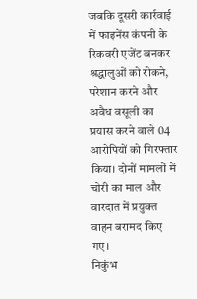जबकि दूसरी कार्रवाई में फाइनेंस कंपनी के रिकवरी एजेंट बनकर श्रद्धालुओं को रोकने, परेशान करने और अवैध वसूली का प्रयास करने वाले 04 आरोपियों को गिरफ्तार किया। दोनों मामलों में चोरी का माल और वारदात में प्रयुक्त वाहन बरामद किए गए।
निकुंभ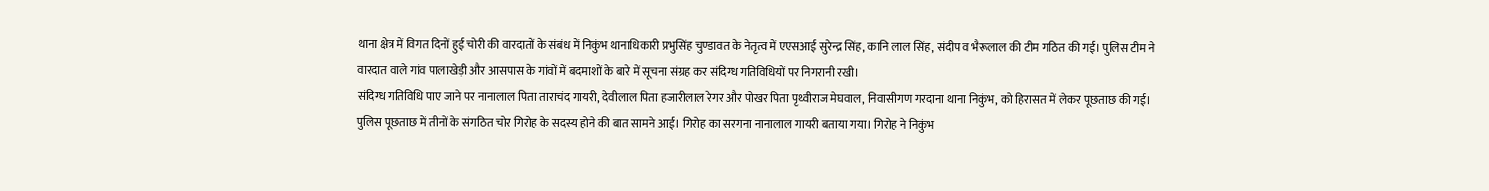थाना क्षेत्र में विगत दिनों हुई चोरी की वारदातों के संबंध में निकुंभ थानाधिकारी प्रभुसिंह चुण्डावत के नेतृत्व में एएसआई सुरेन्द्र सिंह, कानि लाल सिंह, संदीप व भैरूलाल की टीम गठित की गई। पुलिस टीम ने वारदात वाले गांव पालाखेड़ी और आसपास के गांवों में बदमाशों के बारे में सूचना संग्रह कर संदिग्ध गतिविधियों पर निगरानी रखी।
संदिग्ध गतिविधि पाए जाने पर नानालाल पिता ताराचंद गायरी, देवीलाल पिता हजारीलाल रेगर और पोखर पिता पृथ्वीराज मेघवाल, निवासीगण गरदाना थाना निकुंभ, को हिरासत में लेकर पूछताछ की गई। पुलिस पूछताछ में तीनों के संगठित चोर गिरोह के सदस्य होने की बात सामने आई। गिरोह का सरगना नानालाल गायरी बताया गया। गिरोह ने निकुंभ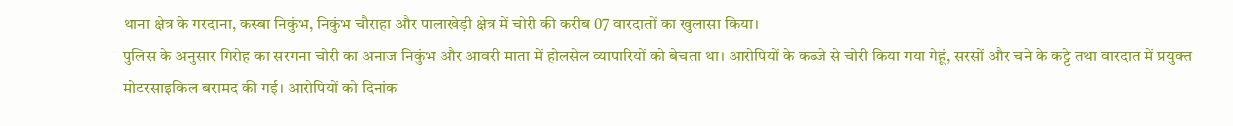थाना क्षेत्र के गरदाना, कस्बा निकुंभ, निकुंभ चौराहा और पालाखेड़ी क्षेत्र में चोरी की करीब 07 वारदातों का खुलासा किया।
पुलिस के अनुसार गिरोह का सरगना चोरी का अनाज निकुंभ और आवरी माता में होलसेल व्यापारियों को बेचता था। आरोपियों के कब्जे से चोरी किया गया गेहूं, सरसों और चने के कट्टे तथा वारदात में प्रयुक्त मोटरसाइकिल बरामद की गई। आरोपियों को दिनांक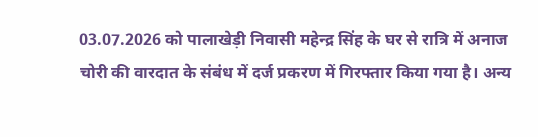03.07.2026 को पालाखेड़ी निवासी महेन्द्र सिंह के घर से रात्रि में अनाज चोरी की वारदात के संबंध में दर्ज प्रकरण में गिरफ्तार किया गया है। अन्य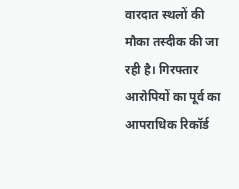वारदात स्थलों की मौका तस्दीक की जा रही है। गिरफ्तार आरोपियों का पूर्व का आपराधिक रिकॉर्ड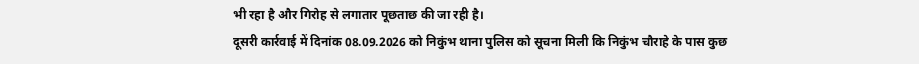भी रहा है और गिरोह से लगातार पूछताछ की जा रही है।
दूसरी कार्रवाई में दिनांक 08.09.2026 को निकुंभ थाना पुलिस को सूचना मिली कि निकुंभ चौराहे के पास कुछ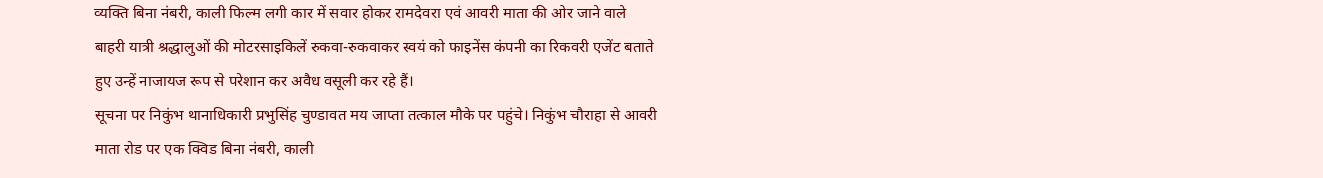व्यक्ति बिना नंबरी, काली फिल्म लगी कार में सवार होकर रामदेवरा एवं आवरी माता की ओर जाने वाले बाहरी यात्री श्रद्धालुओं की मोटरसाइकिलें रुकवा-रुकवाकर स्वयं को फाइनेंस कंपनी का रिकवरी एजेंट बताते हुए उन्हें नाजायज रूप से परेशान कर अवैध वसूली कर रहे हैं।
सूचना पर निकुंभ थानाधिकारी प्रभुसिंह चुण्डावत मय जाप्ता तत्काल मौके पर पहुंचे। निकुंभ चौराहा से आवरी माता रोड पर एक क्विड बिना नंबरी, काली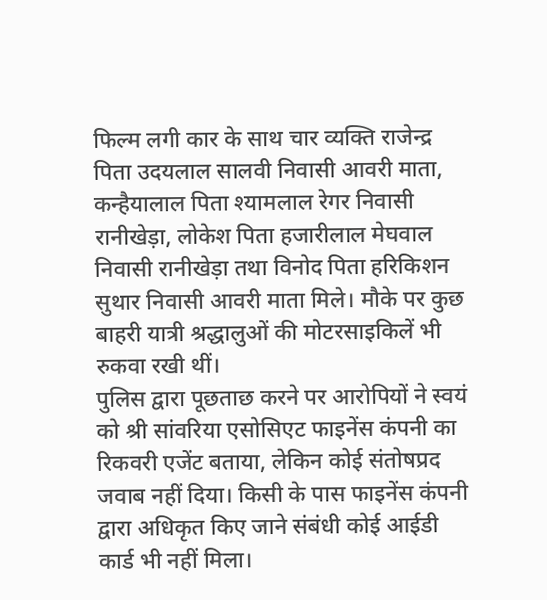फिल्म लगी कार के साथ चार व्यक्ति राजेन्द्र पिता उदयलाल सालवी निवासी आवरी माता, कन्हैयालाल पिता श्यामलाल रेगर निवासी रानीखेड़ा, लोकेश पिता हजारीलाल मेघवाल निवासी रानीखेड़ा तथा विनोद पिता हरिकिशन सुथार निवासी आवरी माता मिले। मौके पर कुछ बाहरी यात्री श्रद्धालुओं की मोटरसाइकिलें भी रुकवा रखी थीं।
पुलिस द्वारा पूछताछ करने पर आरोपियों ने स्वयं को श्री सांवरिया एसोसिएट फाइनेंस कंपनी का रिकवरी एजेंट बताया, लेकिन कोई संतोषप्रद जवाब नहीं दिया। किसी के पास फाइनेंस कंपनी द्वारा अधिकृत किए जाने संबंधी कोई आईडी कार्ड भी नहीं मिला।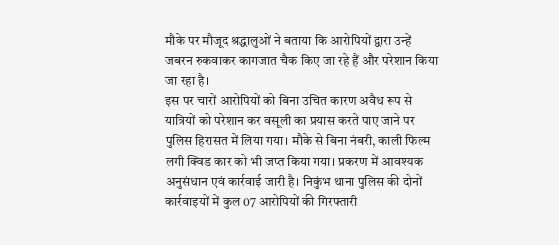मौके पर मौजूद श्रद्धालुओं ने बताया कि आरोपियों द्वारा उन्हें जबरन रुकवाकर कागजात चैक किए जा रहे हैं और परेशान किया जा रहा है।
इस पर चारों आरोपियों को बिना उचित कारण अवैध रूप से यात्रियों को परेशान कर वसूली का प्रयास करते पाए जाने पर पुलिस हिरासत में लिया गया। मौके से बिना नंबरी, काली फिल्म लगी क्विड कार को भी जप्त किया गया। प्रकरण में आवश्यक अनुसंधान एवं कार्रवाई जारी है। निकुंभ थाना पुलिस की दोनों कार्रवाइयों में कुल 07 आरोपियों की गिरफ्तारी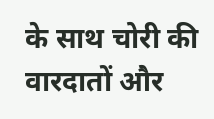के साथ चोरी की वारदातों और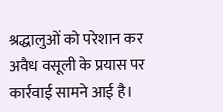श्रद्धालुओं को परेशान कर अवैध वसूली के प्रयास पर कार्रवाई सामने आई है।